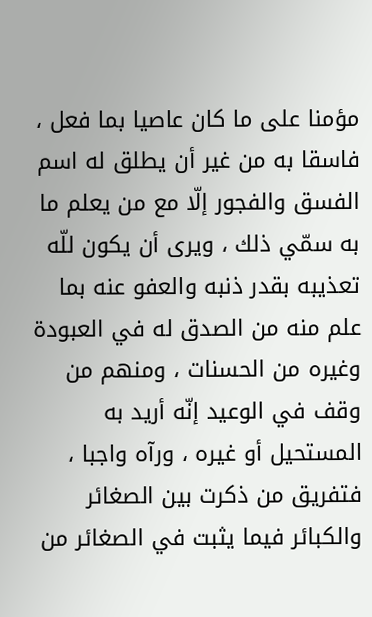مؤمنا على ما كان عاصيا بما فعل ، فاسقا به من غير أن يطلق له اسم الفسق والفجور إلّا مع من يعلم ما به سمّي ذلك ، ويرى أن يكون للّه تعذيبه بقدر ذنبه والعفو عنه بما علم منه من الصدق له في العبودة وغيره من الحسنات ، ومنهم من وقف في الوعيد إنّه أريد به المستحيل أو غيره ، ورآه واجبا ، فتفريق من ذكرت بين الصغائر والكبائر فيما يثبت في الصغائر من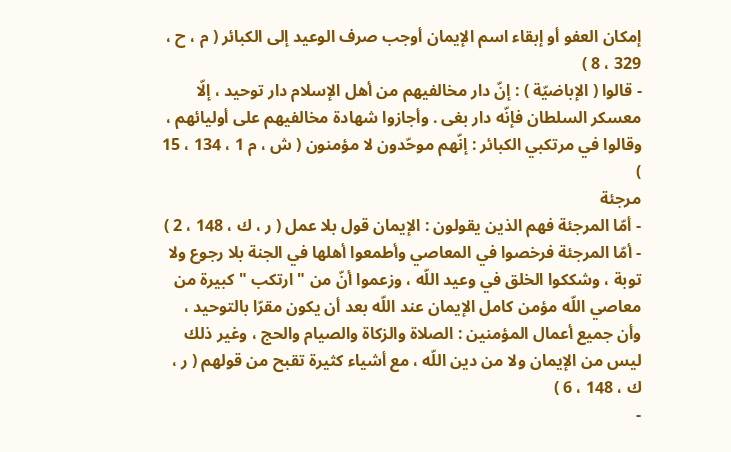إمكان العفو أو إبقاء اسم الإيمان أوجب صرف الوعيد إلى الكبائر ( م ، ح ، 329 ، 8 )
- قالوا ( الإباضيّة ) : إنّ دار مخالفيهم من أهل الإسلام دار توحيد ، إلّا معسكر السلطان فإنّه دار بغى . وأجازوا شهادة مخالفيهم على أوليائهم ، وقالوا في مرتكبي الكبائر : إنّهم موحّدون لا مؤمنون ( ش ، م 1 ، 134 ، 15 )
مرجئة
- أمّا المرجئة فهم الذين يقولون : الإيمان قول بلا عمل ( ر ، ك ، 148 ، 2 )
- أمّا المرجئة فرخصوا في المعاصي وأطمعوا أهلها في الجنة بلا رجوع ولا توبة ، وشككوا الخلق في وعيد اللّه ، وزعموا أنّ من " ارتكب " كبيرة من معاصي اللّه مؤمن كامل الإيمان عند اللّه بعد أن يكون مقرّا بالتوحيد ، وأن جميع أعمال المؤمنين : الصلاة والزكاة والصيام والحج ، وغير ذلك ليس من الإيمان ولا من دين اللّه ، مع أشياء كثيرة تقبح من قولهم ( ر ، ك ، 148 ، 6 )
-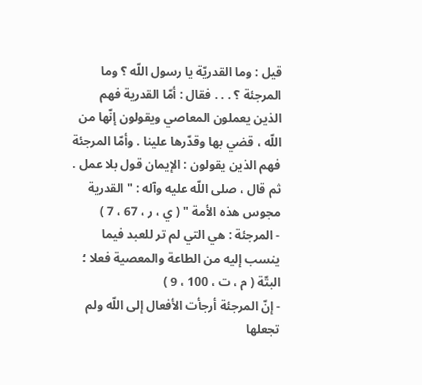قيل : وما القدريّة يا رسول اللّه ؟ وما المرجئة ؟ . . . فقال : أمّا القدرية فهم الذين يعملون المعاصي ويقولون إنّها من اللّه ، قضي بها وقدّرها علينا . وأمّا المرجئة فهم الذين يقولون : الإيمان قول بلا عمل . ثم قال ، صلى اللّه عليه وآله : " القدرية مجوس هذه الأمة " ( ي ، ر ، 67 ، 7 )
- المرجئة : هي التي لم تر للعبد فيما ينسب إليه من الطاعة والمعصية فعلا ؛ البتّة ( م ، ت ، 100 ، 9 )
- إنّ المرجئة أرجأت الأفعال إلى اللّه ولم تجعلها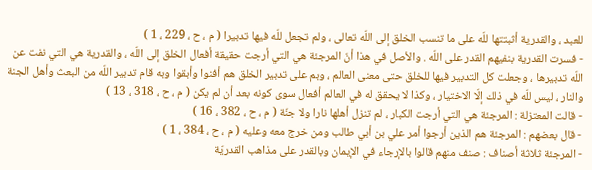للعبد ، والقدرية أثبتتها للّه على ما تنسب الخلق إلى اللّه تعالى ، ولم تجعل للّه فيها تدبيرا ( م ، ح ، 229 ، 1 )
- فسرت القدرية بنفيهم القدر على اللّه . والأصل في هذا أنّ المرجئة هي التي أرجت حقيقة أفعال الخلق إلى اللّه ، والقدرية هي التي نفت عن اللّه تدبيرها ، وجعلت كل التدبير فيها للخلق حتى معنى العالم ، وبم على تدبير الخلق هم أفنوا وأبقوا وبه قام تدبير اللّه من البعث وأهل الجنة والنار ، ليس للّه في ذلك إلّا الاختيار ، وكذا لا يحقق له في العالم أفعال سوى كونه بعد أن لم يكن ( م ، ح ، 318 ، 13 )
- قالت المعتزلة : المرجئة هي التي أرجت الكبار ، لم تنزل أهلها نارا ولا جنّة ( م ، ح ، 382 ، 16 )
- قال بعضهم : المرجئة هم الذين أرجوا أمر علي بن أبي طالب ومن خرج معه وعليه ( م ، ح ، 384 ، 1 )
- المرجئة ثلاثة أصناف : صنف منهم قالوا بالإرجاء في الإيمان وبالقدر على مذاهب القدريّة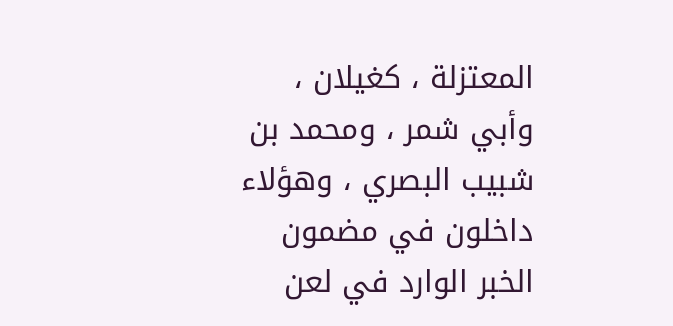المعتزلة ، كغيلان ، وأبي شمر ، ومحمد بن شبيب البصري ، وهؤلاء داخلون في مضمون الخبر الوارد في لعن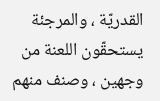القدريّة ، والمرجئة يستحقّون اللعنة من وجهين ، وصنف منهم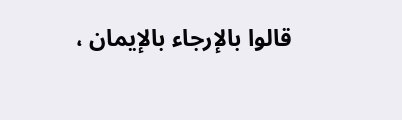قالوا بالإرجاء بالإيمان ،